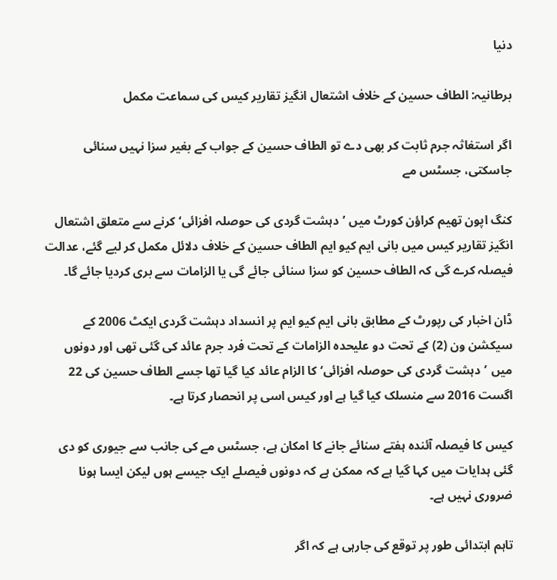دنیا

برطانیہ: الطاف حسین کے خلاف اشتعال انگیز تقاریر کیس کی سماعت مکمل

اگر استغاثہ جرم ثابت کر بھی دے تو الطاف حسین کے جواب کے بغیر سزا نہیں سنائی جاسکتی، جسٹس مے

کنگ اپون تھیم کراؤن کورٹ میں ’دہشت گردی کی حوصلہ افزائی‘ کرنے سے متعلق اشتعال انگیز تقاریر کیس میں بانی ایم کیو ایم الطاف حسین کے خلاف دلائل مکمل کر لیے گئے، عدالت فیصلہ کرے گی کہ الطاف حسین کو سزا سنائی جائے گی یا الزامات سے بری کردیا جائے گا۔

ڈان اخبار کی رپورٹ کے مطابق بانی ایم کیو ایم پر انسداد دہشت گردی ایکٹ 2006 کے سیکشن ون (2) کے تحت دو علیحدہ الزامات کے تحت فرد جرم عائد کی گئی تھی اور دونوں میں ’دہشت گردی کی حوصلہ افزائی‘ کا الزام عائد کیا گیا تھا جسے الطاف حسین کی 22 اگست 2016 سے منسلک کیا گیا ہے اور کیس اسی پر انحصار کرتا ہے۔

کیس کا فیصلہ آئندہ ہفتے سنائے جانے کا امکان ہے، جسٹس مے کی جانب سے جیوری کو دی گئی ہدایات میں کہا گیا ہے کہ ممکن ہے کہ دونوں فیصلے ایک جیسے ہوں لیکن ایسا ہونا ضروری نہیں ہے۔

تاہم ابتدائی طور پر توقع کی جارہی ہے کہ اگر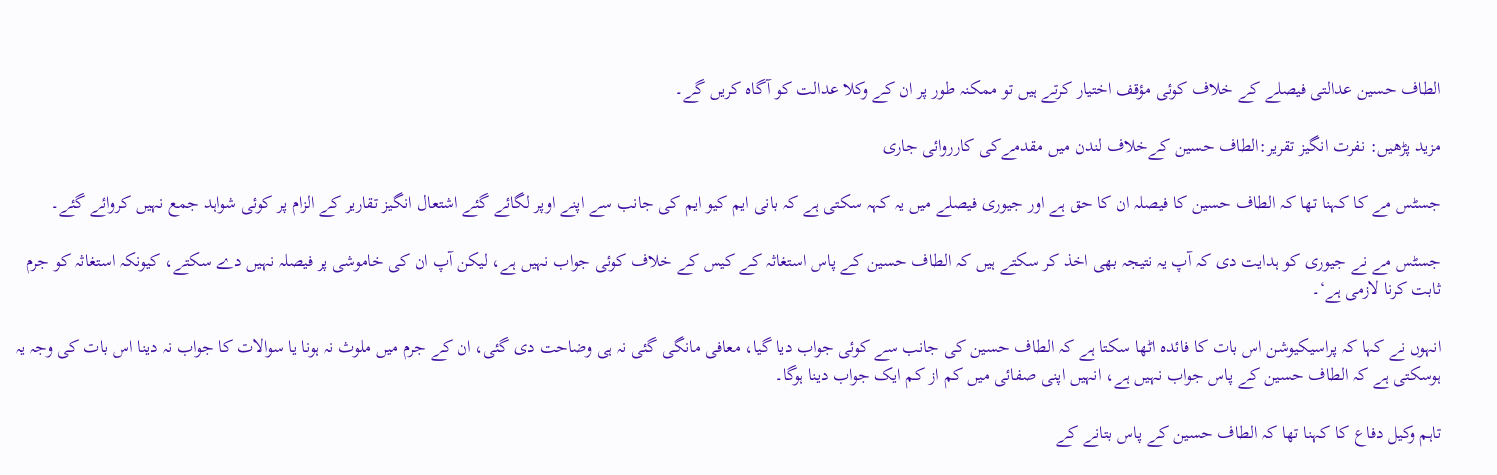الطاف حسین عدالتی فیصلے کے خلاف کوئی مؤقف اختیار کرتے ہیں تو ممکنہ طور پر ان کے وکلا عدالت کو آگاہ کریں گے۔

مزید پڑھیں: نفرت انگیز تقریر:الطاف حسین کےخلاف لندن میں مقدمےکی کارروائی جاری

جسٹس مے کا کہنا تھا کہ الطاف حسین کا فیصلہ ان کا حق ہے اور جیوری فیصلے میں یہ کہہ سکتی ہے کہ بانی ایم کیو ایم کی جانب سے اپنے اوپر لگائے گئے اشتعال انگیز تقاریر کے الزام پر کوئی شواہد جمع نہیں کروائے گئے۔

جسٹس مے نے جیوری کو ہدایت دی کہ آپ یہ نتیجہ بھی اخذ کر سکتے ہیں کہ الطاف حسین کے پاس استغاثہ کے کیس کے خلاف کوئی جواب نہیں ہے، لیکن آپ ان کی خاموشی پر فیصلہ نہیں دے سکتے، کیونکہ استغاثہ کو جرم ثابت کرنا لازمی ہے‘۔

انہوں نے کہا کہ پراسیکیوشن اس بات کا فائدہ اٹھا سکتا ہے کہ الطاف حسین کی جانب سے کوئی جواب دیا گیا، معافی مانگی گئی نہ ہی وضاحت دی گئی، ان کے جرم میں ملوث نہ ہونا یا سوالات کا جواب نہ دینا اس بات کی وجہ یہ ہوسکتی ہے کہ الطاف حسین کے پاس جواب نہیں ہے، انہیں اپنی صفائی میں کم از کم ایک جواب دینا ہوگا۔

تاہم وکیل دفاع کا کہنا تھا کہ الطاف حسین کے پاس بتانے کے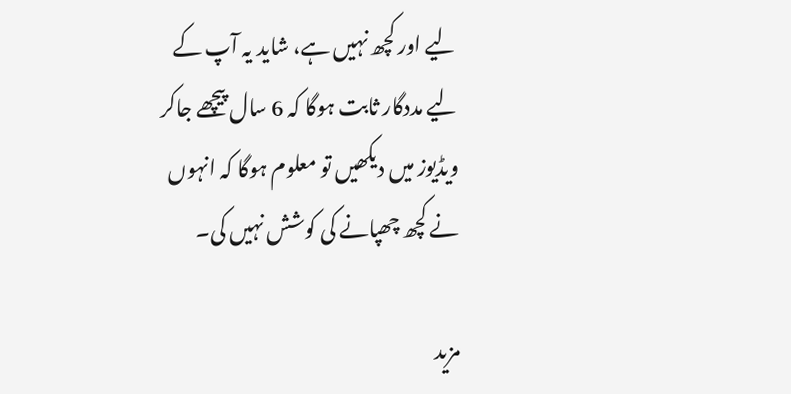لیے اور کچھ نہیں ہے، شاید یہ آپ کے لیے مددگار ثابت ہوگا کہ 6 سال پیچھے جاکر ویڈیوز میں دیکھیں تو معلوم ہوگا کہ انہوں نے کچھ چھپانے کی کوشش نہیں کی۔

مزید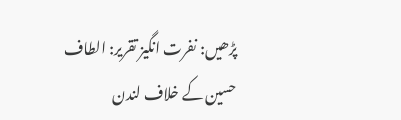پڑھیں: نفرت انگیز تقریر: الطاف حسین کے خلاف لندن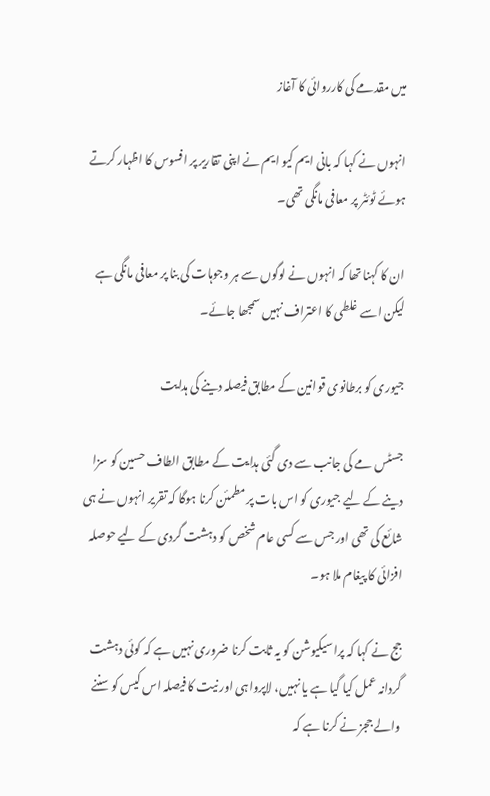میں مقدمے کی کارروائی کا آغاز

انہوں نے کہا کہ بانی ایم کیو ایم نے اپنی تقاریر پر افسوس کا اظہار کرتے ہوئے ٹوئٹر پر معافی مانگی تھی۔

ان کا کہنا تھا کہ انہوں نے لوگوں سے ہر وجوہات کی بنا پر معافی مانگی ہے لیکن اسے غلطی کا اعتراف نہیں سمجھا جائے۔

جیوری کو برطانوی قوانین کے مطابق فیصلہ دینے کی ہدایت

جسٹس مے کی جانب سے دی گئی ہدایت کے مطابق الطاف حسین کو سزا دینے کے لیے جیوری کو اس بات پر مطمئن کرنا ہوگا کہ تقریر انہوں نے ہی شائع کی تھی اور جس سے کسی عام شخص کو دہشت گردی کے لیے حوصلہ افزائی کا پیغام ملا ہو۔

جج نے کہا کہ پراسیکیوشن کو یہ ثابت کرنا ضروری نہیں ہے کہ کوئی دہشت گردانہ عمل کیا گیا ہے یا نہیں، لاپرواہی اور نیت کا فیصلہ اس کیس کو سننے والے ججز نے کرنا ہے کہ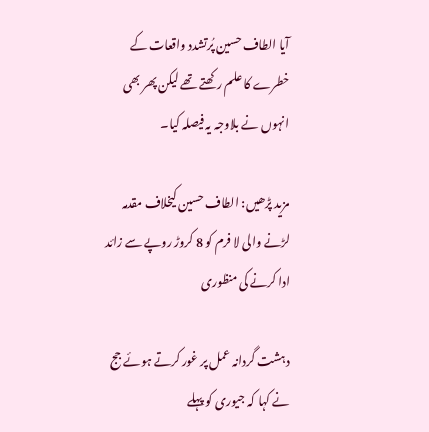آیا الطاف حسین پُرتشدد واقعات کے خطرے کا علم رکھتے تھے لیکن پھر بھی انہوں نے بلاوجہ یہ فیصلہ کیا۔

مزید پڑھیں: الطاف حسین کیخلاف مقدمہ لڑنے والی لا فرم کو 8 کروڑ روپے سے زائد ادا کرنے کی منظوری

دہشت گردانہ عمل پر غور کرتے ہوئے جج نے کہا کہ جیوری کو پہلے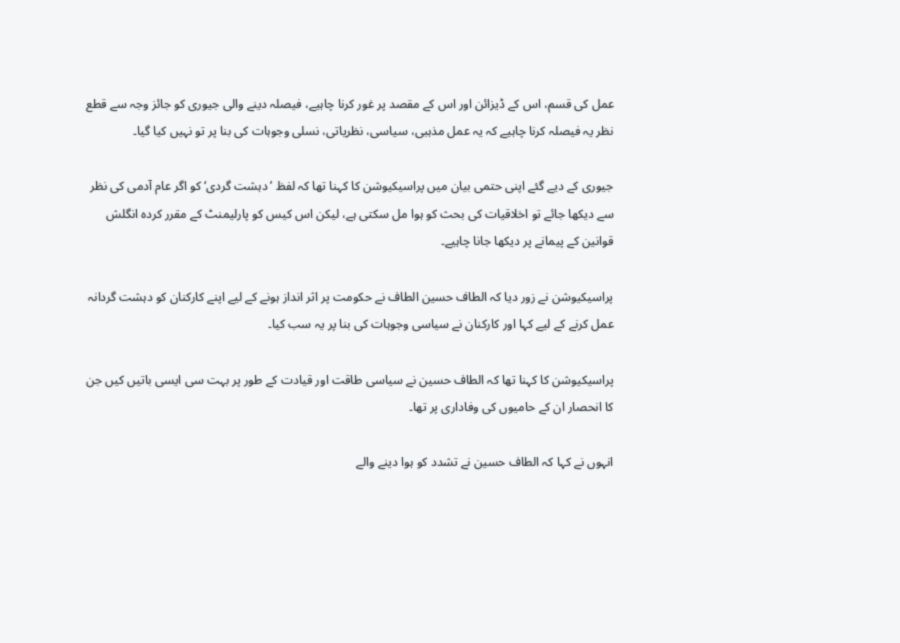عمل کی قسم، اس کے ڈیزائن اور اس کے مقصد پر غور کرنا چاہیے، فیصلہ دینے والی جیوری کو جائز وجہ سے قطع نظر یہ فیصلہ کرنا چاہیے کہ یہ عمل مذہبی، سیاسی، نظریاتی، نسلی وجوہات کی بنا پر تو نہیں کیا گیا۔

جیوری کے دیے گئے اپنی حتمی بیان میں پراسیکیوشن کا کہنا تھا کہ لفظ ’دہشت گردی‘ کو اگر عام آدمی کی نظر سے دیکھا جائے تو اخلاقیات کی بحث کو ہوا مل سکتی ہے، لیکن اس کیس کو پارلیمنٹ کے مقرر کردہ انگلش قوانین کے پیمانے پر دیکھا جانا چاہیے۔

پراسیکیوشن نے زور دیا کہ الطاف حسین الطاف نے حکومت پر اثر انداز ہونے کے لیے اپنے کارکنان کو دہشت گردانہ عمل کرنے کے لیے کہا اور کارکنان نے سیاسی وجوہات کی بنا پر یہ سب کیا۔

پراسیکیوشن کا کہنا تھا کہ الطاف حسین نے سیاسی طاقت اور قیادت کے طور پر بہت سی ایسی باتیں کیں جن کا انحصار ان کے حامیوں کی وفاداری پر تھا۔

انہوں نے کہا کہ الطاف حسین نے تشدد کو ہوا دینے والے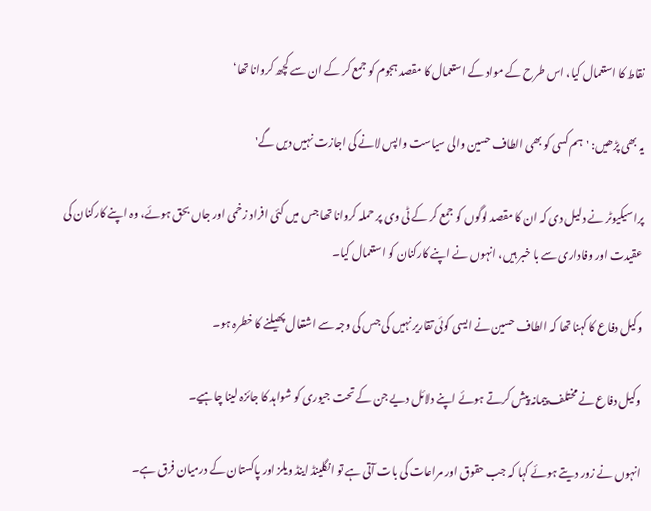نقاط کا استعمال کیا، اس طرح کے مواد کے استعمال کا مقصد ہجوم کو جمع کر کے ان سے کچھ کروانا تھا‘

یہ بھی پڑھیں: 'ہم کسی کو بھی الطاف حسین والی سیاست واپس لانے کی اجازت نہیں دیں گے'

پراسیکیوٹر نے دلیل دی کہ ان کا مقصد لوگوں کو جمع کر کے ٹی وی پر حملہ کروانا تھا جس میں کئی افراد زخمی اور جاں بحق ہوئے، وہ اپنے کارکنان کی عقیدت اور وفاداری سے با خبر ہیں، انہوں نے اپنے کارکنان کو استعمال کیا۔

وکیل دفاع کا کہنا تھا کہ الطاف حسین نے ایسی کوئی تقاریر نہیں کی جس کی وجہ سے اشتعال پھیلنے کا خطرہ ہو۔

وکیل دفاع نے مختلف پیمانہ پیش کرتے ہوئے اپنے دلائل دیے جن کے تحت جیوری کو شواہد کا جائزہ لینا چاہیے۔

انہوں نے زور دیتے ہوئے کہا کہ جب حقوق اور مراعات کی بات آتی ہے تو انگلینڈ اینڈ ویلز اور پاکستان کے درمیان فرق ہے۔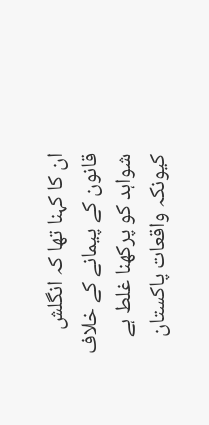ان کا کہنا تھا کہ انگلش قانون کے پیمانے کے خلاف شواہد کو پرکھنا غلط ہے کیونکہ واقعات پاکستان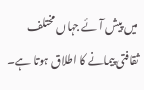میں پیش آئے جہاں مختلف ثقافتی پیمانے کا اطلاق ہوتا ہے۔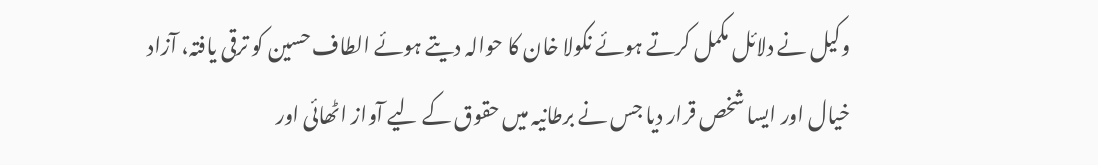وکیل نے دلائل مکمل کرتے ہوئے نکولا خان کا حوالہ دیتے ہوئے الطاف حسین کو ترقی یافتہ، آزاد خیال اور ایسا شخص قرار دیا جس نے برطانیہ میں حقوق کے لیے آواز اٹھائی اور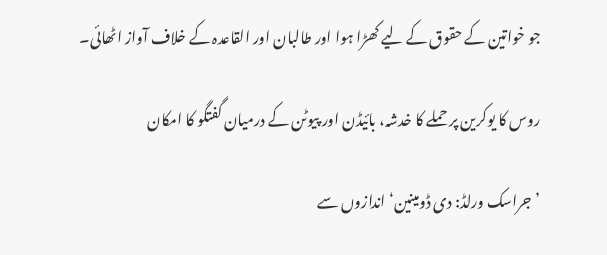جو خواتین کے حقوق کے لیے کھڑا ہوا اور طالبان اور القاعدہ کے خلاف آواز اٹھائی۔

روس کا یوکرین پر حملے کا خدشہ، بائیڈن اور پیوٹن کے درمیان گفتگو کا امکان

’جراسک ورلڈ: دی ڈومینین‘ اندازوں سے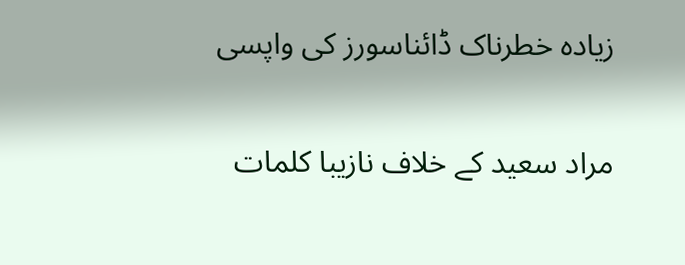زیادہ خطرناک ڈائناسورز کی واپسی

مراد سعید کے خلاف نازیبا کلمات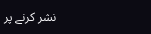نشر کرنے پر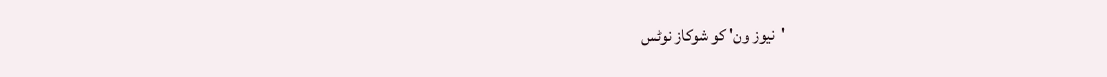'نیوز ون' کو شوکاز نوٹس